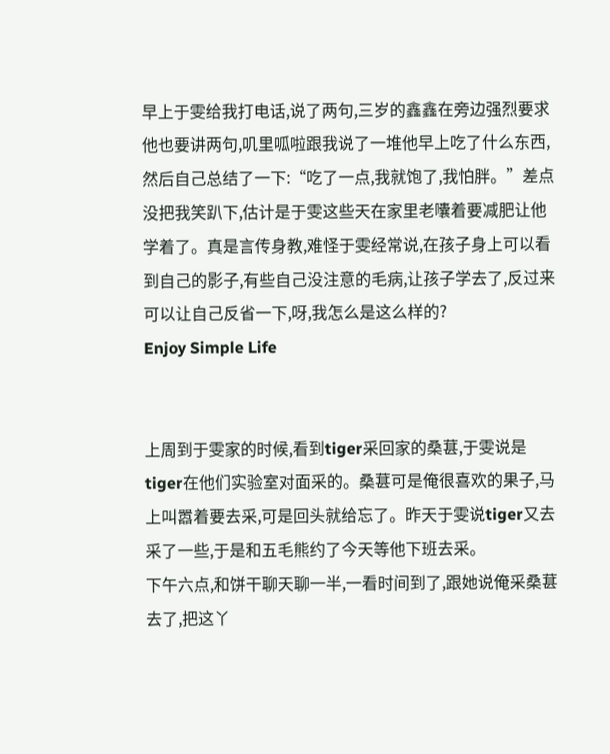早上于雯给我打电话,说了两句,三岁的鑫鑫在旁边强烈要求他也要讲两句,叽里呱啦跟我说了一堆他早上吃了什么东西,然后自己总结了一下:“吃了一点,我就饱了,我怕胖。”差点没把我笑趴下,估计是于雯这些天在家里老囔着要减肥让他学着了。真是言传身教,难怪于雯经常说,在孩子身上可以看到自己的影子,有些自己没注意的毛病,让孩子学去了,反过来可以让自己反省一下,呀,我怎么是这么样的?
Enjoy Simple Life


上周到于雯家的时候,看到tiger采回家的桑葚,于雯说是tiger在他们实验室对面采的。桑葚可是俺很喜欢的果子,马上叫嚣着要去采,可是回头就给忘了。昨天于雯说tiger又去采了一些,于是和五毛熊约了今天等他下班去采。
下午六点,和饼干聊天聊一半,一看时间到了,跟她说俺采桑葚去了,把这丫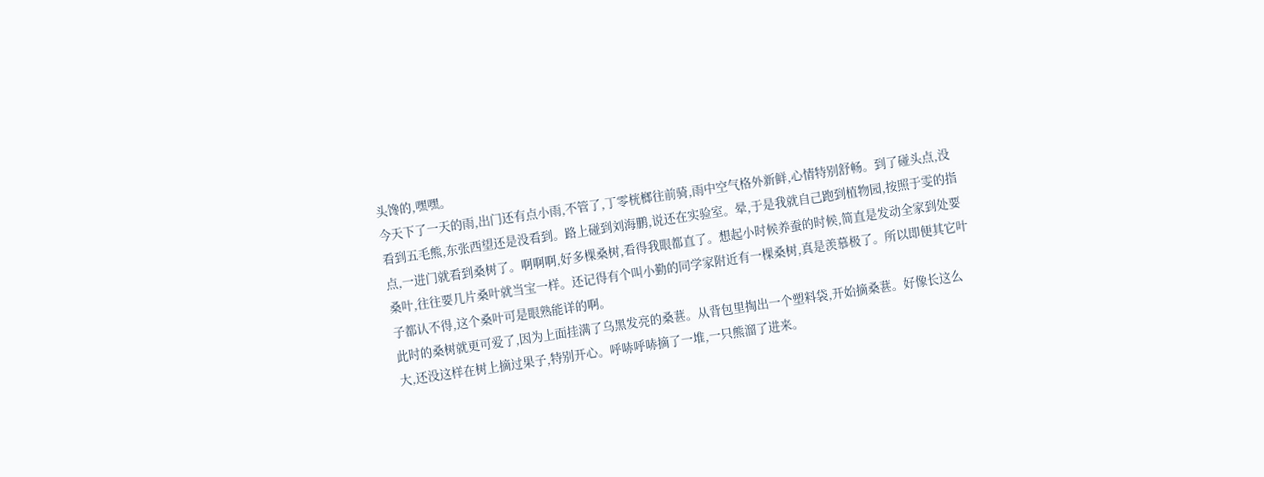头馋的,嘿嘿。
今天下了一天的雨,出门还有点小雨,不管了,丁零桄榔往前骑,雨中空气格外新鲜,心情特别舒畅。到了碰头点,没看到五毛熊,东张西望还是没看到。路上碰到刘海鹏,说还在实验室。晕,于是我就自己跑到植物园,按照于雯的指点,一进门就看到桑树了。啊啊啊,好多棵桑树,看得我眼都直了。想起小时候养蚕的时候,简直是发动全家到处要桑叶,往往要几片桑叶就当宝一样。还记得有个叫小勤的同学家附近有一棵桑树,真是羡慕极了。所以即便其它叶子都认不得,这个桑叶可是眼熟能详的啊。
此时的桑树就更可爱了,因为上面挂满了乌黑发亮的桑葚。从背包里掏出一个塑料袋,开始摘桑葚。好像长这么大,还没这样在树上摘过果子,特别开心。呼哧呼哧摘了一堆,一只熊溜了进来。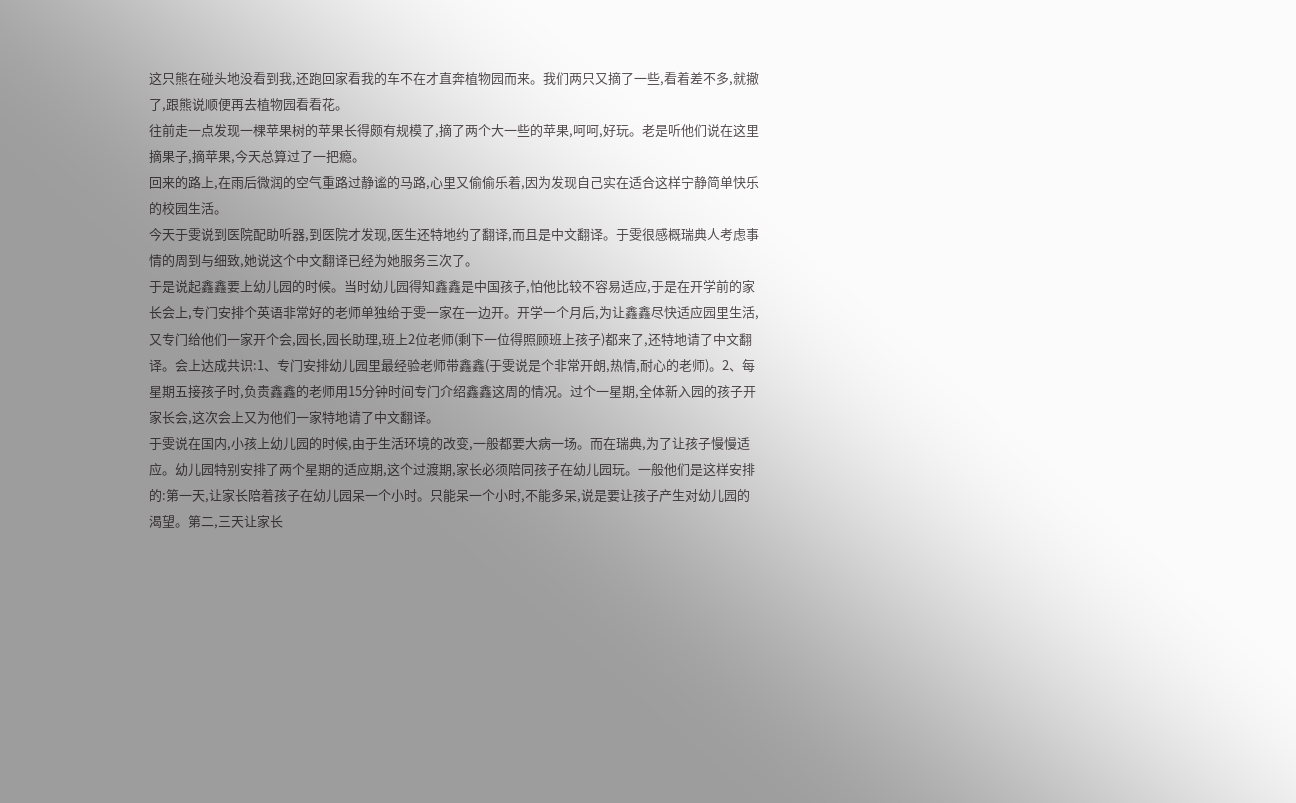这只熊在碰头地没看到我,还跑回家看我的车不在才直奔植物园而来。我们两只又摘了一些,看着差不多,就撤了,跟熊说顺便再去植物园看看花。
往前走一点发现一棵苹果树的苹果长得颇有规模了,摘了两个大一些的苹果,呵呵,好玩。老是听他们说在这里摘果子,摘苹果,今天总算过了一把瘾。
回来的路上,在雨后微润的空气重路过静谧的马路,心里又偷偷乐着,因为发现自己实在适合这样宁静简单快乐的校园生活。
今天于雯说到医院配助听器,到医院才发现,医生还特地约了翻译,而且是中文翻译。于雯很感概瑞典人考虑事情的周到与细致,她说这个中文翻译已经为她服务三次了。
于是说起鑫鑫要上幼儿园的时候。当时幼儿园得知鑫鑫是中国孩子,怕他比较不容易适应,于是在开学前的家长会上,专门安排个英语非常好的老师单独给于雯一家在一边开。开学一个月后,为让鑫鑫尽快适应园里生活,又专门给他们一家开个会,园长,园长助理,班上2位老师(剩下一位得照顾班上孩子)都来了,还特地请了中文翻译。会上达成共识:1、专门安排幼儿园里最经验老师带鑫鑫(于雯说是个非常开朗,热情,耐心的老师)。2、每星期五接孩子时,负责鑫鑫的老师用15分钟时间专门介绍鑫鑫这周的情况。过个一星期,全体新入园的孩子开家长会,这次会上又为他们一家特地请了中文翻译。
于雯说在国内,小孩上幼儿园的时候,由于生活环境的改变,一般都要大病一场。而在瑞典,为了让孩子慢慢适应。幼儿园特别安排了两个星期的适应期,这个过渡期,家长必须陪同孩子在幼儿园玩。一般他们是这样安排的:第一天,让家长陪着孩子在幼儿园呆一个小时。只能呆一个小时,不能多呆,说是要让孩子产生对幼儿园的渴望。第二,三天让家长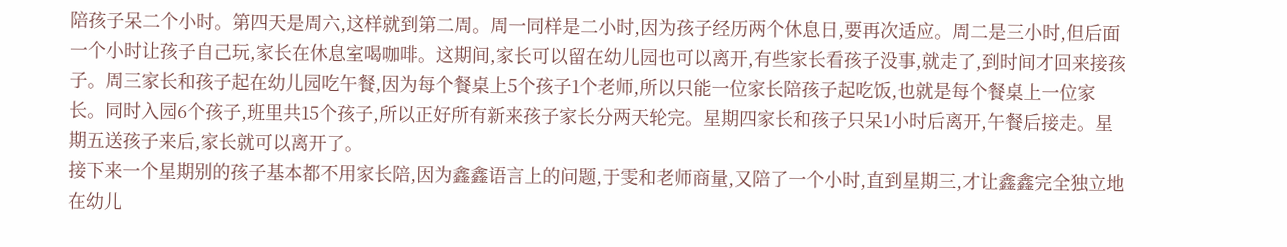陪孩子呆二个小时。第四天是周六,这样就到第二周。周一同样是二小时,因为孩子经历两个休息日,要再次适应。周二是三小时,但后面一个小时让孩子自己玩,家长在休息室喝咖啡。这期间,家长可以留在幼儿园也可以离开,有些家长看孩子没事,就走了,到时间才回来接孩子。周三家长和孩子起在幼儿园吃午餐,因为每个餐桌上5个孩子1个老师,所以只能一位家长陪孩子起吃饭,也就是每个餐桌上一位家长。同时入园6个孩子,班里共15个孩子,所以正好所有新来孩子家长分两天轮完。星期四家长和孩子只呆1小时后离开,午餐后接走。星期五送孩子来后,家长就可以离开了。
接下来一个星期别的孩子基本都不用家长陪,因为鑫鑫语言上的问题,于雯和老师商量,又陪了一个小时,直到星期三,才让鑫鑫完全独立地在幼儿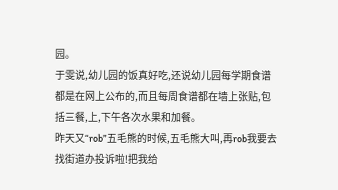园。
于雯说,幼儿园的饭真好吃,还说幼儿园每学期食谱都是在网上公布的,而且每周食谱都在墙上张贴,包括三餐,上,下午各次水果和加餐。
昨天又“rob”五毛熊的时候,五毛熊大叫,再rob我要去找街道办投诉啦!把我给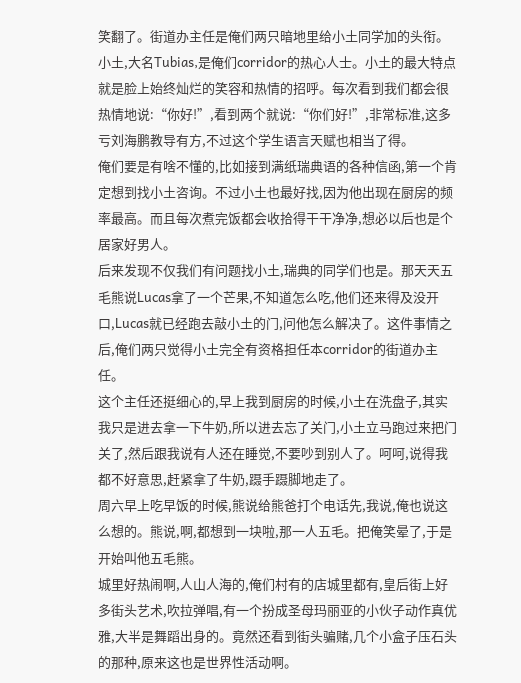笑翻了。街道办主任是俺们两只暗地里给小土同学加的头衔。
小土,大名Tubias,是俺们corridor的热心人士。小土的最大特点就是脸上始终灿烂的笑容和热情的招呼。每次看到我们都会很热情地说:“你好!”,看到两个就说:“你们好!”,非常标准,这多亏刘海鹏教导有方,不过这个学生语言天赋也相当了得。
俺们要是有啥不懂的,比如接到满纸瑞典语的各种信函,第一个肯定想到找小土咨询。不过小土也最好找,因为他出现在厨房的频率最高。而且每次煮完饭都会收拾得干干净净,想必以后也是个居家好男人。
后来发现不仅我们有问题找小土,瑞典的同学们也是。那天天五毛熊说Lucas拿了一个芒果,不知道怎么吃,他们还来得及没开口,Lucas就已经跑去敲小土的门,问他怎么解决了。这件事情之后,俺们两只觉得小土完全有资格担任本corridor的街道办主任。
这个主任还挺细心的,早上我到厨房的时候,小土在洗盘子,其实我只是进去拿一下牛奶,所以进去忘了关门,小土立马跑过来把门关了,然后跟我说有人还在睡觉,不要吵到别人了。呵呵,说得我都不好意思,赶紧拿了牛奶,蹑手蹑脚地走了。
周六早上吃早饭的时候,熊说给熊爸打个电话先,我说,俺也说这么想的。熊说,啊,都想到一块啦,那一人五毛。把俺笑晕了,于是开始叫他五毛熊。
城里好热闹啊,人山人海的,俺们村有的店城里都有,皇后街上好多街头艺术,吹拉弹唱,有一个扮成圣母玛丽亚的小伙子动作真优雅,大半是舞蹈出身的。竟然还看到街头骗赌,几个小盒子压石头的那种,原来这也是世界性活动啊。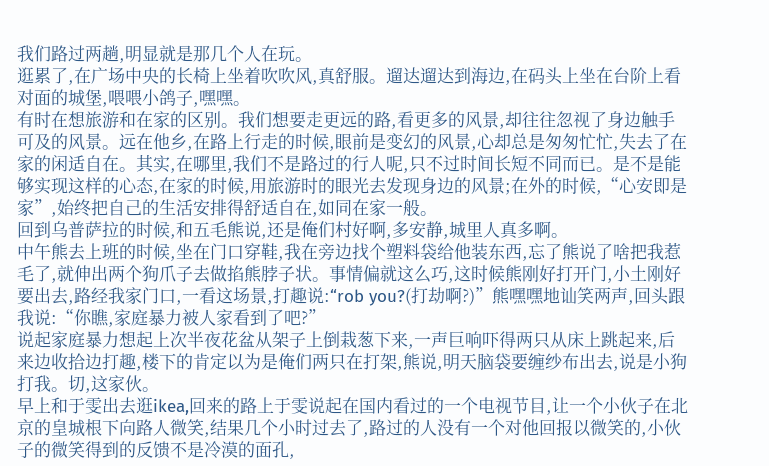我们路过两趟,明显就是那几个人在玩。
逛累了,在广场中央的长椅上坐着吹吹风,真舒服。遛达遛达到海边,在码头上坐在台阶上看对面的城堡,喂喂小鸽子,嘿嘿。
有时在想旅游和在家的区别。我们想要走更远的路,看更多的风景,却往往忽视了身边触手可及的风景。远在他乡,在路上行走的时候,眼前是变幻的风景,心却总是匆匆忙忙,失去了在家的闲适自在。其实,在哪里,我们不是路过的行人呢,只不过时间长短不同而已。是不是能够实现这样的心态,在家的时候,用旅游时的眼光去发现身边的风景;在外的时候,“心安即是家”,始终把自己的生活安排得舒适自在,如同在家一般。
回到乌普萨拉的时候,和五毛熊说,还是俺们村好啊,多安静,城里人真多啊。
中午熊去上班的时候,坐在门口穿鞋,我在旁边找个塑料袋给他装东西,忘了熊说了啥把我惹毛了,就伸出两个狗爪子去做掐熊脖子状。事情偏就这么巧,这时候熊刚好打开门,小土刚好要出去,路经我家门口,一看这场景,打趣说:“rob you?(打劫啊?)”熊嘿嘿地讪笑两声,回头跟我说:“你瞧,家庭暴力被人家看到了吧?”
说起家庭暴力想起上次半夜花盆从架子上倒栽葱下来,一声巨响吓得两只从床上跳起来,后来边收拾边打趣,楼下的肯定以为是俺们两只在打架,熊说,明天脑袋要缠纱布出去,说是小狗打我。切,这家伙。
早上和于雯出去逛ikea,回来的路上于雯说起在国内看过的一个电视节目,让一个小伙子在北京的皇城根下向路人微笑,结果几个小时过去了,路过的人没有一个对他回报以微笑的,小伙子的微笑得到的反馈不是冷漠的面孔,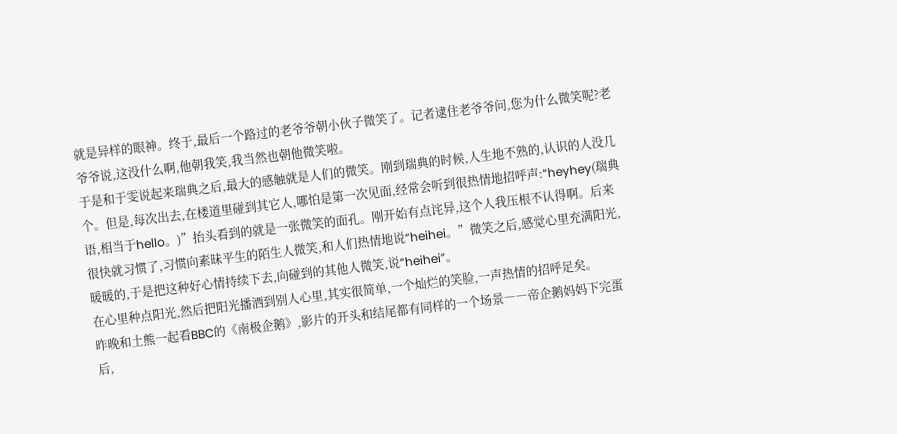就是异样的眼神。终于,最后一个路过的老爷爷朝小伙子微笑了。记者逮住老爷爷问,您为什么微笑呢?老爷爷说,这没什么啊,他朝我笑,我当然也朝他微笑啦。
于是和于雯说起来瑞典之后,最大的感触就是人们的微笑。刚到瑞典的时候,人生地不熟的,认识的人没几个。但是,每次出去,在楼道里碰到其它人,哪怕是第一次见面,经常会听到很热情地招呼声:“heyhey(瑞典语,相当于hello。)”抬头看到的就是一张微笑的面孔。刚开始有点诧异,这个人我压根不认得啊。后来很快就习惯了,习惯向素昧平生的陌生人微笑,和人们热情地说“heihei。”微笑之后,感觉心里充满阳光,暖暖的,于是把这种好心情持续下去,向碰到的其他人微笑,说“heihei”。
在心里种点阳光,然后把阳光播洒到别人心里,其实很简单,一个灿烂的笑脸,一声热情的招呼足矣。
昨晚和土熊一起看BBC的《南极企鹅》,影片的开头和结尾都有同样的一个场景――帝企鹅妈妈下完蛋后,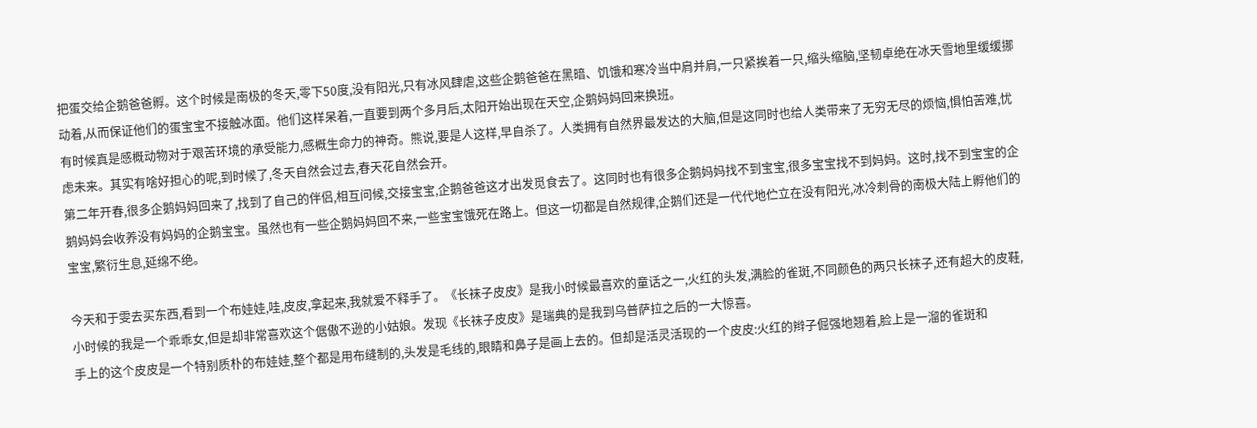把蛋交给企鹅爸爸孵。这个时候是南极的冬天,零下50度,没有阳光,只有冰风肆虐,这些企鹅爸爸在黑暗、饥饿和寒冷当中肩并肩,一只紧挨着一只,缩头缩脑,坚韧卓绝在冰天雪地里缓缓挪动着,从而保证他们的蛋宝宝不接触冰面。他们这样呆着,一直要到两个多月后,太阳开始出现在天空,企鹅妈妈回来换班。
有时候真是感概动物对于艰苦环境的承受能力,感概生命力的神奇。熊说,要是人这样,早自杀了。人类拥有自然界最发达的大脑,但是这同时也给人类带来了无穷无尽的烦恼,惧怕苦难,忧虑未来。其实有啥好担心的呢,到时候了,冬天自然会过去,春天花自然会开。
第二年开春,很多企鹅妈妈回来了,找到了自己的伴侣,相互问候,交接宝宝,企鹅爸爸这才出发觅食去了。这同时也有很多企鹅妈妈找不到宝宝,很多宝宝找不到妈妈。这时,找不到宝宝的企鹅妈妈会收养没有妈妈的企鹅宝宝。虽然也有一些企鹅妈妈回不来,一些宝宝饿死在路上。但这一切都是自然规律,企鹅们还是一代代地伫立在没有阳光,冰冷刺骨的南极大陆上孵他们的宝宝,繁衍生息,延绵不绝。

今天和于雯去买东西,看到一个布娃娃,哇,皮皮,拿起来,我就爱不释手了。《长袜子皮皮》是我小时候最喜欢的童话之一,火红的头发,满脸的雀斑,不同颜色的两只长袜子,还有超大的皮鞋,小时候的我是一个乖乖女,但是却非常喜欢这个倨傲不逊的小姑娘。发现《长袜子皮皮》是瑞典的是我到乌普萨拉之后的一大惊喜。
手上的这个皮皮是一个特别质朴的布娃娃,整个都是用布缝制的,头发是毛线的,眼睛和鼻子是画上去的。但却是活灵活现的一个皮皮:火红的辫子倔强地翘着,脸上是一溜的雀斑和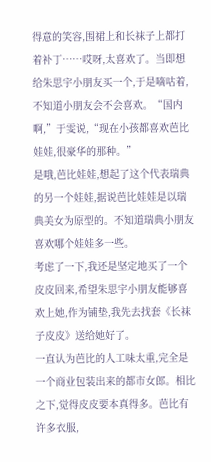得意的笑容,围裙上和长袜子上都打着补丁……哎呀,太喜欢了。当即想给朱思宇小朋友买一个,于是嘀咕着,不知道小朋友会不会喜欢。“国内啊,”于雯说,“现在小孩都喜欢芭比娃娃,很豪华的那种。”
是哦,芭比娃娃,想起了这个代表瑞典的另一个娃娃,据说芭比娃娃是以瑞典美女为原型的。不知道瑞典小朋友喜欢哪个娃娃多一些。
考虑了一下,我还是坚定地买了一个皮皮回来,希望朱思宇小朋友能够喜欢上她,作为铺垫,我先去找套《长袜子皮皮》送给她好了。
一直认为芭比的人工味太重,完全是一个商业包装出来的都市女郎。相比之下,觉得皮皮要本真得多。芭比有许多衣服,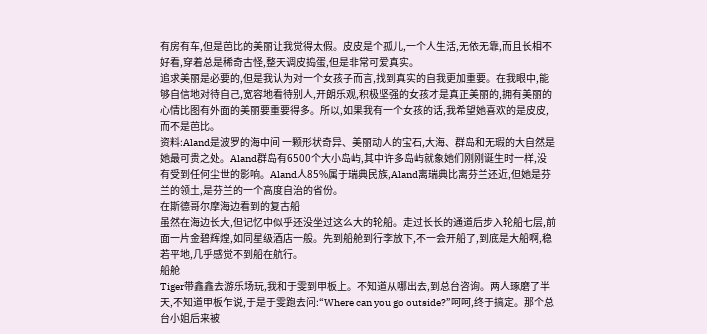有房有车,但是芭比的美丽让我觉得太假。皮皮是个孤儿,一个人生活,无依无靠,而且长相不好看,穿着总是稀奇古怪,整天调皮捣蛋,但是非常可爱真实。
追求美丽是必要的,但是我认为对一个女孩子而言,找到真实的自我更加重要。在我眼中,能够自信地对待自己,宽容地看待别人,开朗乐观,积极坚强的女孩才是真正美丽的,拥有美丽的心情比图有外面的美丽要重要得多。所以,如果我有一个女孩的话,我希望她喜欢的是皮皮,而不是芭比。
资料:Aland是波罗的海中间 一颗形状奇异、美丽动人的宝石,大海、群岛和无瑕的大自然是她最可贵之处。Aland群岛有6500个大小岛屿,其中许多岛屿就象她们刚刚诞生时一样,没 有受到任何尘世的影响。Aland人85%属于瑞典民族,Aland离瑞典比离芬兰还近,但她是芬兰的领土,是芬兰的一个高度自治的省份。
在斯德哥尔摩海边看到的复古船
虽然在海边长大,但记忆中似乎还没坐过这么大的轮船。走过长长的通道后步入轮船七层,前面一片金碧辉煌,如同星级酒店一般。先到船舱到行李放下,不一会开船了,到底是大船啊,稳若平地,几乎感觉不到船在航行。
船舱
Tiger带鑫鑫去游乐场玩,我和于雯到甲板上。不知道从哪出去,到总台咨询。两人琢磨了半天,不知道甲板乍说,于是于雯跑去问:“Where can you go outside?”呵呵,终于搞定。那个总台小姐后来被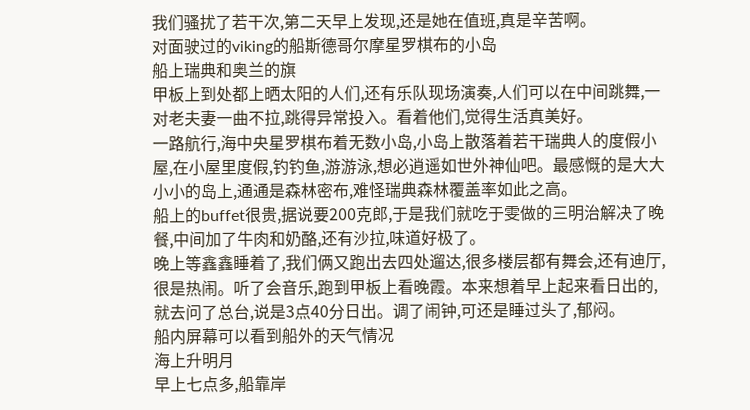我们骚扰了若干次,第二天早上发现,还是她在值班,真是辛苦啊。
对面驶过的viking的船斯德哥尔摩星罗棋布的小岛
船上瑞典和奥兰的旗
甲板上到处都上晒太阳的人们,还有乐队现场演奏,人们可以在中间跳舞,一对老夫妻一曲不拉,跳得异常投入。看着他们,觉得生活真美好。
一路航行,海中央星罗棋布着无数小岛,小岛上散落着若干瑞典人的度假小屋,在小屋里度假,钓钓鱼,游游泳,想必逍遥如世外神仙吧。最感慨的是大大小小的岛上,通通是森林密布,难怪瑞典森林覆盖率如此之高。
船上的buffet很贵,据说要200克郎,于是我们就吃于雯做的三明治解决了晚餐,中间加了牛肉和奶酪,还有沙拉,味道好极了。
晚上等鑫鑫睡着了,我们俩又跑出去四处遛达,很多楼层都有舞会,还有迪厅,很是热闹。听了会音乐,跑到甲板上看晚霞。本来想着早上起来看日出的,就去问了总台,说是3点40分日出。调了闹钟,可还是睡过头了,郁闷。
船内屏幕可以看到船外的天气情况
海上升明月
早上七点多,船靠岸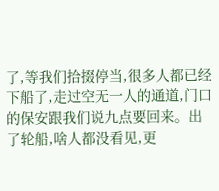了,等我们拾掇停当,很多人都已经下船了,走过空无一人的通道,门口的保安跟我们说九点要回来。出了轮船,啥人都没看见,更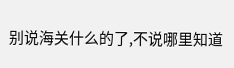别说海关什么的了,不说哪里知道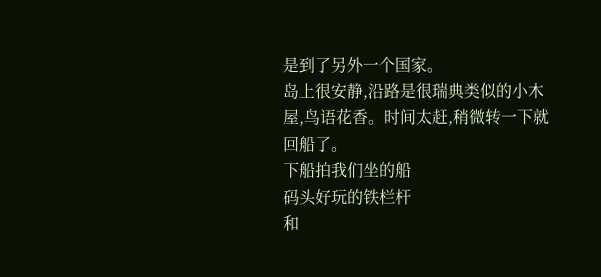是到了另外一个国家。
岛上很安静,沿路是很瑞典类似的小木屋,鸟语花香。时间太赶,稍微转一下就回船了。
下船拍我们坐的船
码头好玩的铁栏杆
和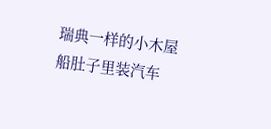瑞典一样的小木屋
船肚子里装汽车